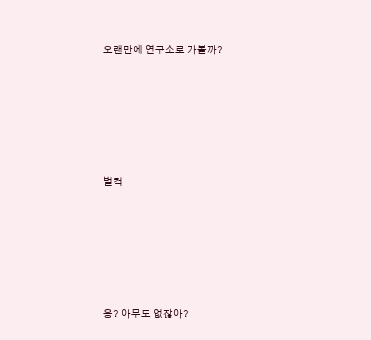오랜만에 연구소로 가볼까?





벌컥





응? 아무도 없잖아?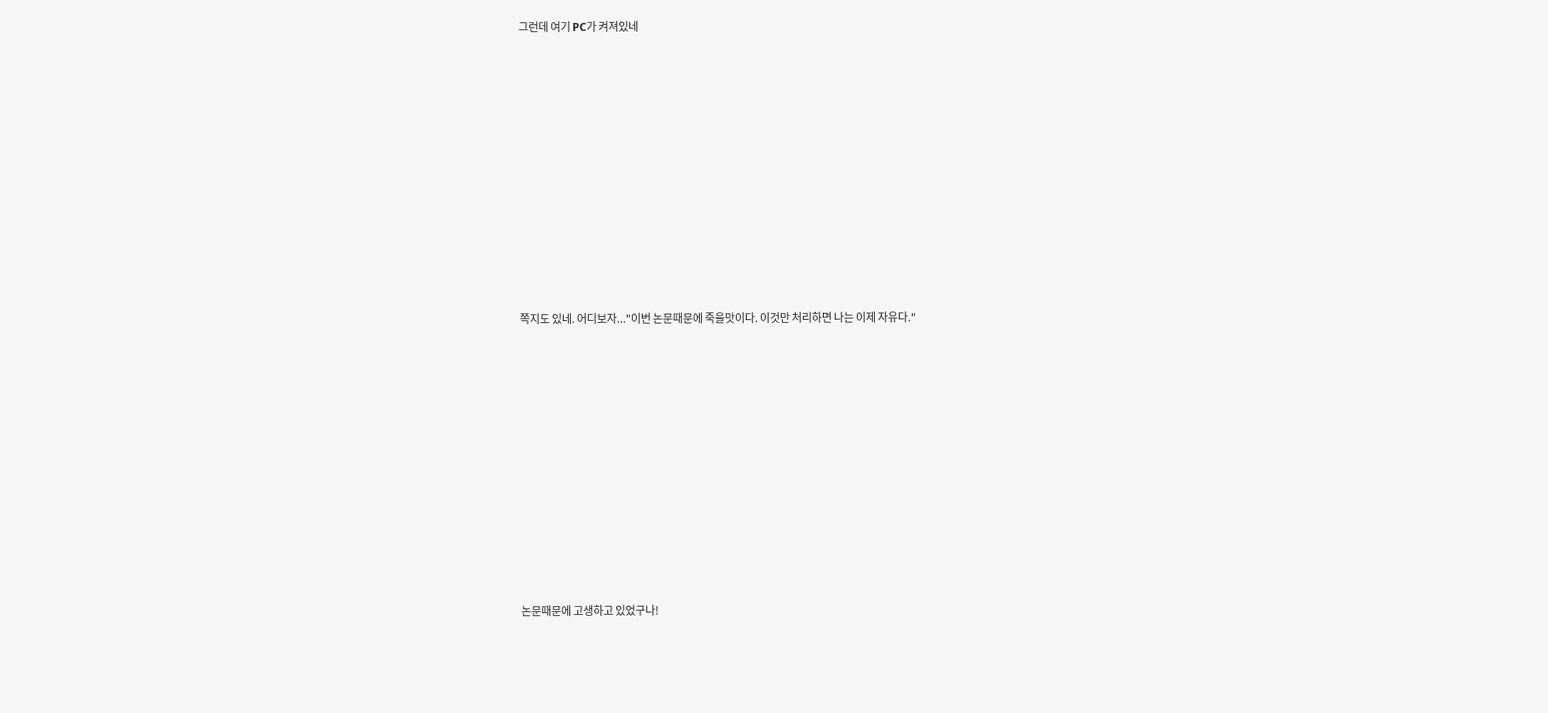그런데 여기 PC가 켜져있네
















쪽지도 있네. 어디보자..."이번 논문때문에 죽을맛이다. 이것만 처리하면 나는 이제 자유다."
















논문때문에 고생하고 있었구나!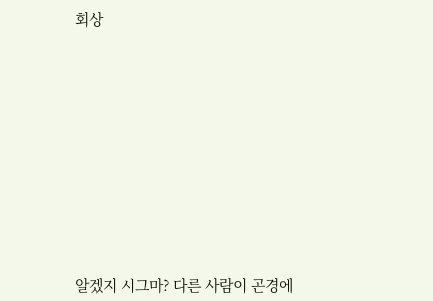회상












알겠지 시그마? 다른 사람이 곤경에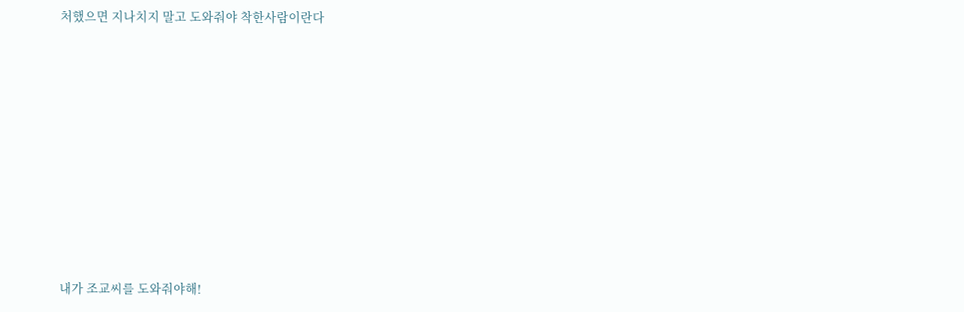처했으면 지나치지 말고 도와줘야 착한사람이란다
















내가 조교씨를 도와줘야해!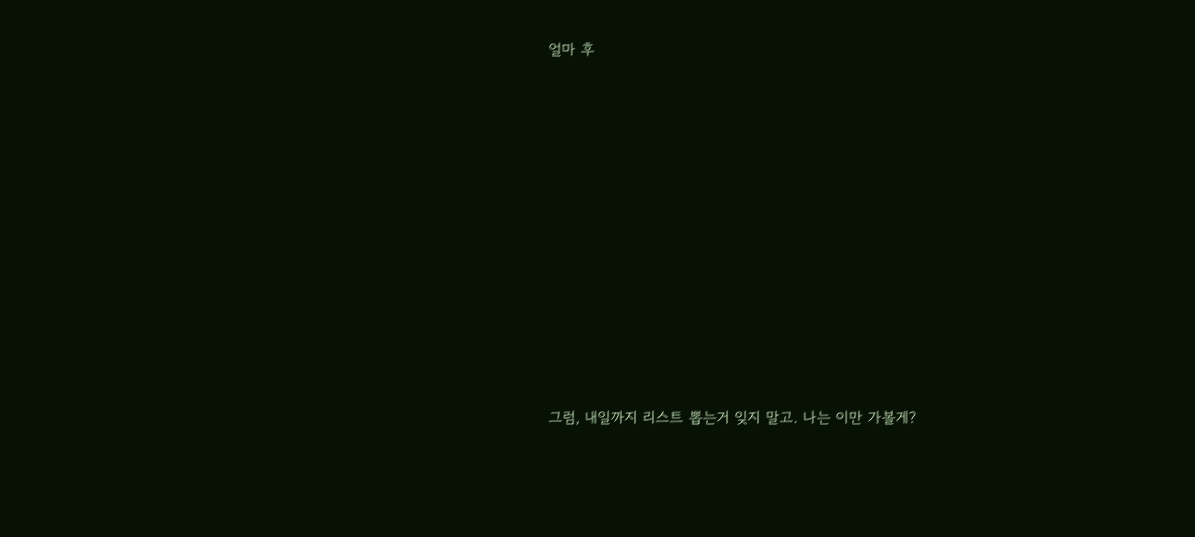얼마 후















그럼, 내일까지 리스트 뽑는거 잊지 말고. 나는 이만 가볼게?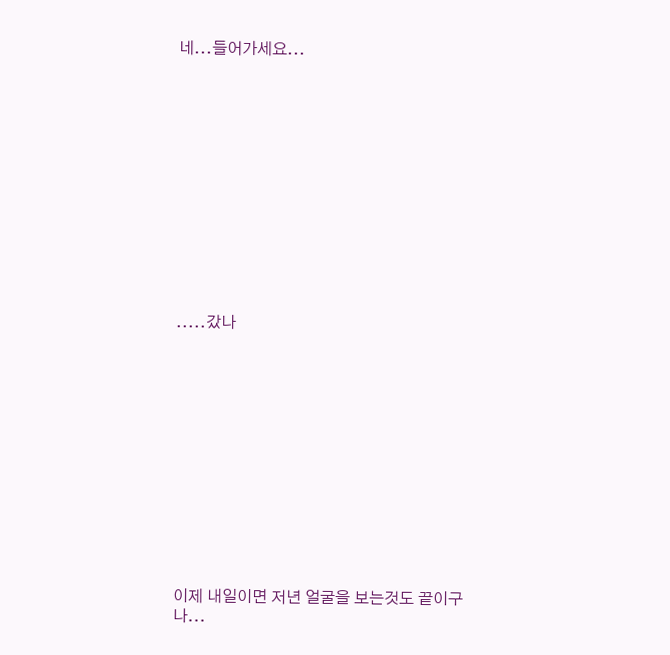네...들어가세요...













.....갔나













이제 내일이면 저년 얼굴을 보는것도 끝이구나...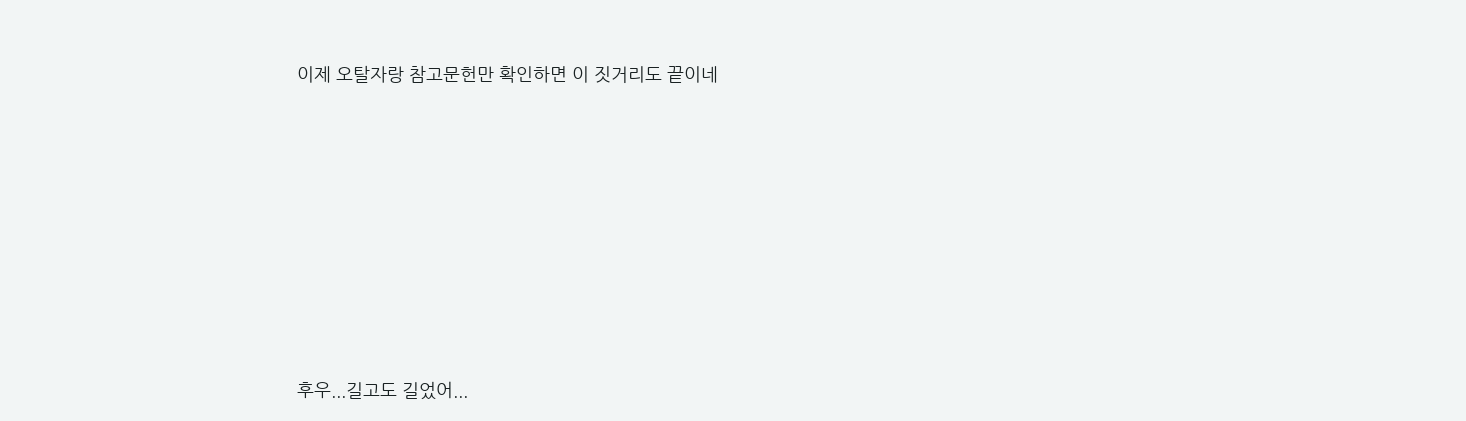이제 오탈자랑 참고문헌만 확인하면 이 짓거리도 끝이네











후우...길고도 길었어...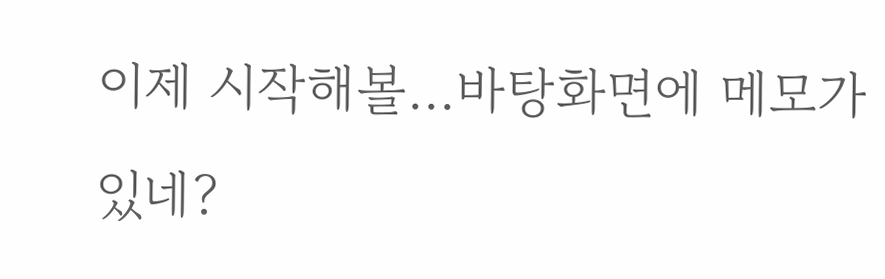이제 시작해볼...바탕화면에 메모가 있네?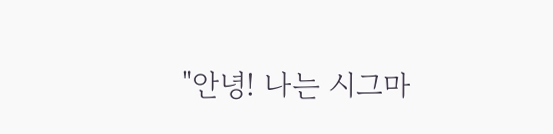"안녕! 나는 시그마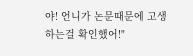야! 언니가 논문때문에 고생하는걸 확인했어!"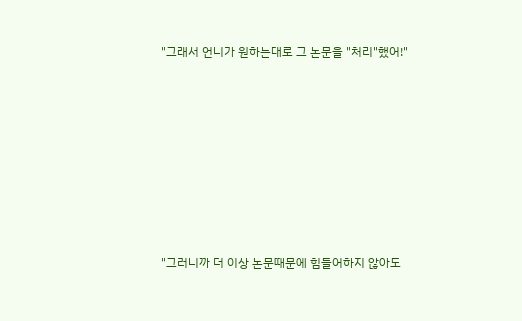"그래서 언니가 원하는대로 그 논문을 "처리"했어!"















"그러니까 더 이상 논문때문에 힘들어하지 않아도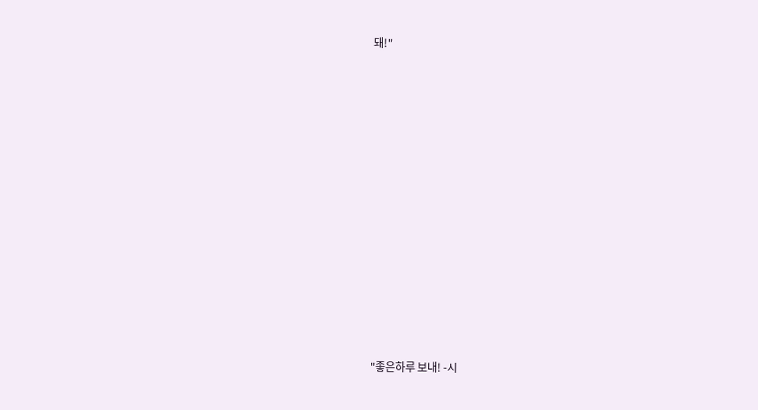돼!"














"좋은하루 보내! -시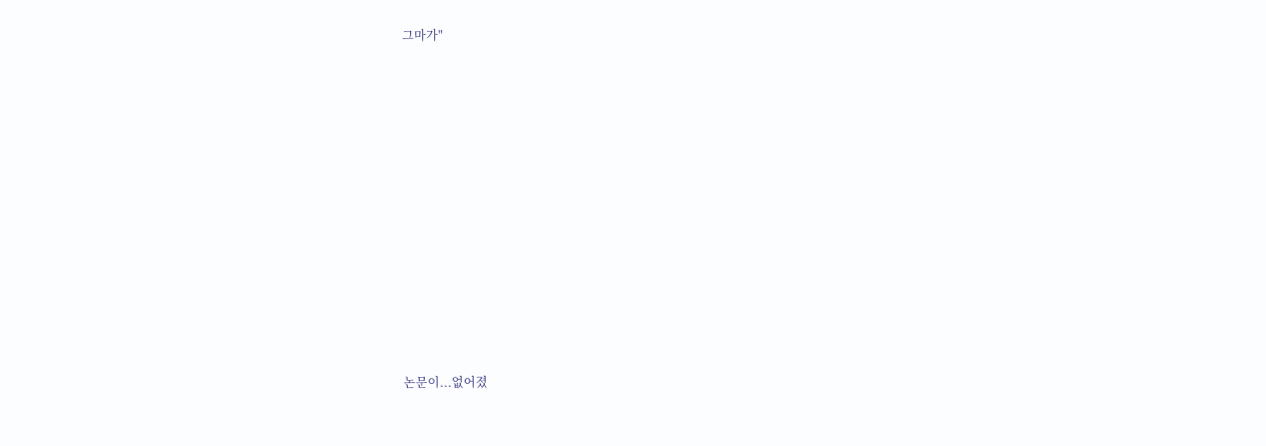그마가"














논문이...없어졌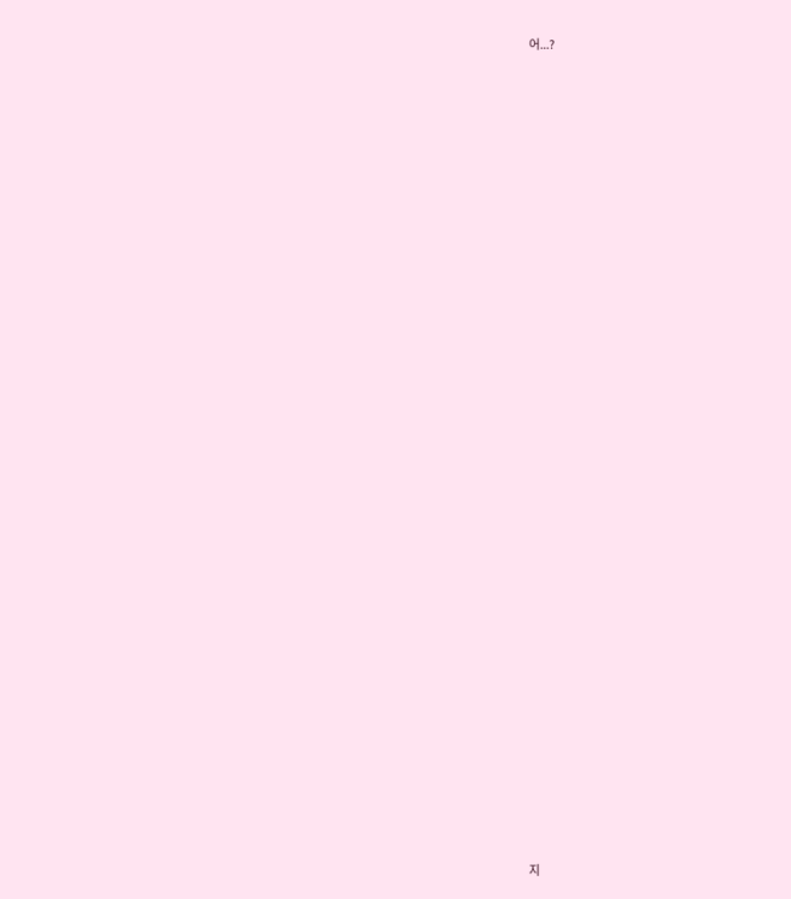어...?


































지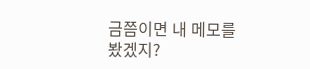금쯤이면 내 메모를 봤겠지?